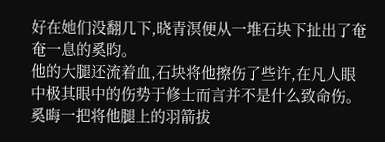好在她们没翻几下,晓青溟便从一堆石块下扯出了奄奄一息的奚昀。
他的大腿还流着血,石块将他擦伤了些许,在凡人眼中极其眼中的伤势于修士而言并不是什么致命伤。奚晦一把将他腿上的羽箭拔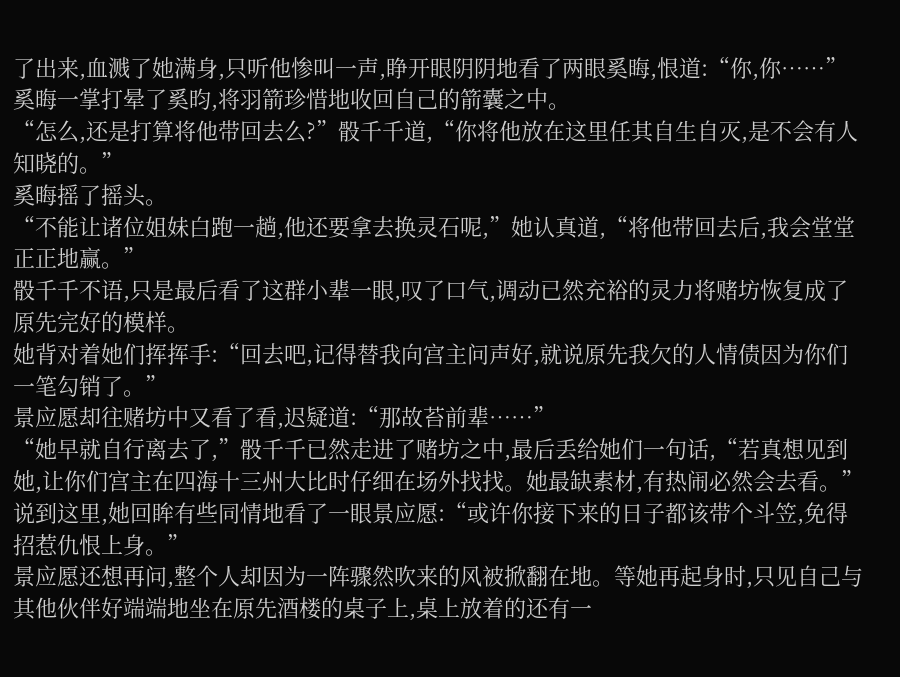了出来,血溅了她满身,只听他惨叫一声,睁开眼阴阴地看了两眼奚晦,恨道:“你,你……”
奚晦一掌打晕了奚昀,将羽箭珍惜地收回自己的箭囊之中。
“怎么,还是打算将他带回去么?”骰千千道,“你将他放在这里任其自生自灭,是不会有人知晓的。”
奚晦摇了摇头。
“不能让诸位姐妹白跑一趟,他还要拿去换灵石呢,”她认真道,“将他带回去后,我会堂堂正正地赢。”
骰千千不语,只是最后看了这群小辈一眼,叹了口气,调动已然充裕的灵力将赌坊恢复成了原先完好的模样。
她背对着她们挥挥手:“回去吧,记得替我向宫主问声好,就说原先我欠的人情债因为你们一笔勾销了。”
景应愿却往赌坊中又看了看,迟疑道:“那故苔前辈……”
“她早就自行离去了,”骰千千已然走进了赌坊之中,最后丢给她们一句话,“若真想见到她,让你们宫主在四海十三州大比时仔细在场外找找。她最缺素材,有热闹必然会去看。”
说到这里,她回眸有些同情地看了一眼景应愿:“或许你接下来的日子都该带个斗笠,免得招惹仇恨上身。”
景应愿还想再问,整个人却因为一阵骤然吹来的风被掀翻在地。等她再起身时,只见自己与其他伙伴好端端地坐在原先酒楼的桌子上,桌上放着的还有一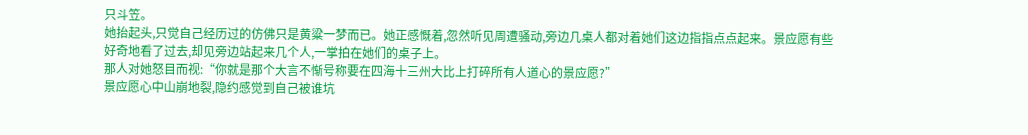只斗笠。
她抬起头,只觉自己经历过的仿佛只是黄粱一梦而已。她正感慨着,忽然听见周遭骚动,旁边几桌人都对着她们这边指指点点起来。景应愿有些好奇地看了过去,却见旁边站起来几个人,一掌拍在她们的桌子上。
那人对她怒目而视:“你就是那个大言不惭号称要在四海十三州大比上打碎所有人道心的景应愿?”
景应愿心中山崩地裂,隐约感觉到自己被谁坑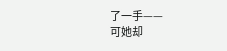了一手——
可她却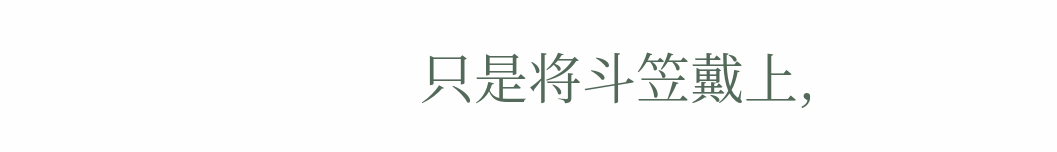只是将斗笠戴上,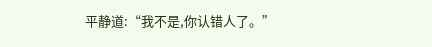平静道:“我不是,你认错人了。”